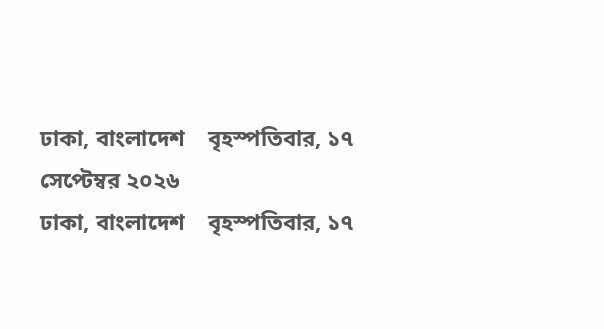ঢাকা, বাংলাদেশ    বৃহস্পতিবার, ১৭ সেপ্টেম্বর ২০২৬
ঢাকা, বাংলাদেশ    বৃহস্পতিবার, ১৭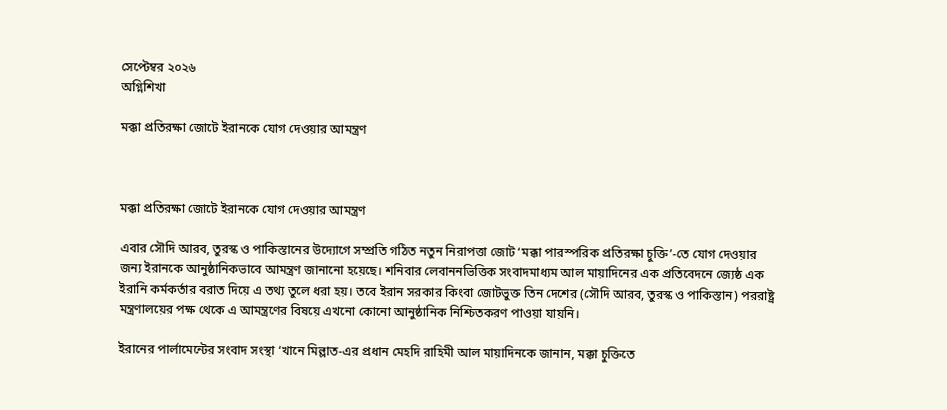সেপ্টেম্বর ২০২৬
অগ্নিশিখা

মক্কা প্রতিরক্ষা জোটে ইরানকে যোগ দেওয়ার আমন্ত্রণ



মক্কা প্রতিরক্ষা জোটে ইরানকে যোগ দেওয়ার আমন্ত্রণ

এবার সৌদি আরব, তুরস্ক ও পাকিস্তানের উদ্যোগে সম্প্রতি গঠিত নতুন নিরাপত্তা জোট ‘মক্কা পারস্পরিক প্রতিরক্ষা চুক্তি’-তে যোগ দেওয়ার জন্য ইরানকে আনুষ্ঠানিকভাবে আমন্ত্রণ জানানো হয়েছে। শনিবার লেবাননভিত্তিক সংবাদমাধ্যম আল মায়াদিনের এক প্রতিবেদনে জ্যেষ্ঠ এক ইরানি কর্মকর্তার বরাত দিয়ে এ তথ্য তুলে ধরা হয়। তবে ইরান সরকার কিংবা জোটভুক্ত তিন দেশের (সৌদি আরব, তুরস্ক ও পাকিস্তান) পররাষ্ট্র মন্ত্রণালয়ের পক্ষ থেকে এ আমন্ত্রণের বিষয়ে এখনো কোনো আনুষ্ঠানিক নিশ্চিতকরণ পাওয়া যায়নি।

ইরানের পার্লামেন্টের সংবাদ সংস্থা ‘খানে মিল্লাত-এর প্রধান মেহদি রাহিমী আল মায়াদিনকে জানান, মক্কা চুক্তিতে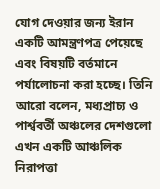যোগ দেওয়ার জন্য ইরান একটি আমন্ত্রণপত্র পেয়েছে এবং বিষয়টি বর্তমানে পর্যালোচনা করা হচ্ছে। তিনি আরো বলেন, মধ্যপ্রাচ্য ও পার্শ্ববর্তী অঞ্চলের দেশগুলো এখন একটি আঞ্চলিক নিরাপত্তা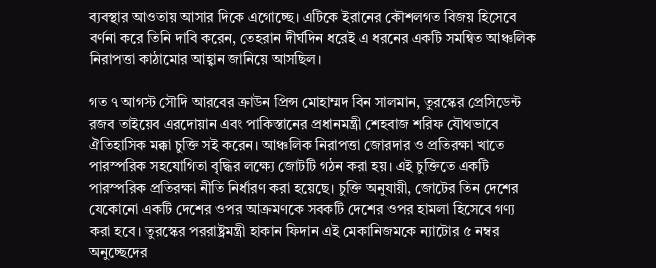ব্যবস্থার আওতায় আসার দিকে এগোচ্ছে। এটিকে ইরানের কৌশলগত বিজয় হিসেবে বর্ণনা করে তিনি দাবি করেন, তেহরান দীর্ঘদিন ধরেই এ ধরনের একটি সমন্বিত আঞ্চলিক নিরাপত্তা কাঠামোর আহ্বান জানিয়ে আসছিল।

গত ৭ আগস্ট সৌদি আরবের ক্রাউন প্রিন্স মোহাম্মদ বিন সালমান, তুরস্কের প্রেসিডেন্ট রজব তাইয়েব এরদোয়ান এবং পাকিস্তানের প্রধানমন্ত্রী শেহবাজ শরিফ যৌথভাবে ঐতিহাসিক মক্কা চুক্তি সই করেন। আঞ্চলিক নিরাপত্তা জোরদার ও প্রতিরক্ষা খাতে পারস্পরিক সহযোগিতা বৃদ্ধির লক্ষ্যে জোটটি গঠন করা হয়। এই চুক্তিতে একটি পারস্পরিক প্রতিরক্ষা নীতি নির্ধারণ করা হয়েছে। চুক্তি অনুযায়ী, জোটের তিন দেশের যেকোনো একটি দেশের ওপর আক্রমণকে সবকটি দেশের ওপর হামলা হিসেবে গণ্য করা হবে। তুরস্কের পররাষ্ট্রমন্ত্রী হাকান ফিদান এই মেকানিজমকে ন্যাটোর ৫ নম্বর অনুচ্ছেদের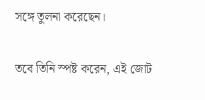সঙ্গে তুলনা করেছেন।

তবে তিনি স্পষ্ট করেন, এই জোট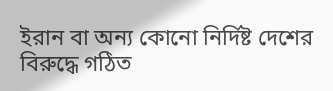ইরান বা অন্য কোনো নির্দিষ্ট দেশের বিরুদ্ধে গঠিত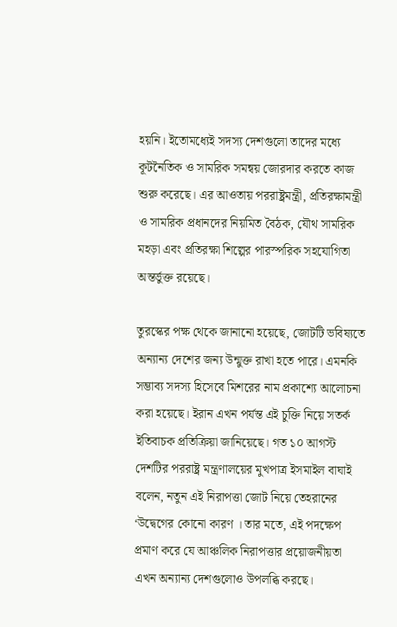হয়নি। ইতোমধ্যেই সদস্য দেশগুলো তাদের মধ্যে কূটনৈতিক ও সামরিক সমন্বয় জোরদার করতে কাজ শুরু করেছে। এর আওতায় পররাষ্ট্রমন্ত্রী, প্রতিরক্ষামন্ত্রী ও সামরিক প্রধানদের নিয়মিত বৈঠক, যৌথ সামরিক মহড়া এবং প্রতিরক্ষা শিল্পের পারস্পরিক সহযোগিতা অন্তর্ভুক্ত রয়েছে।

তুরস্কের পক্ষ থেকে জানানো হয়েছে, জোটটি ভবিষ্যতে অন্যান্য দেশের জন্য উন্মুক্ত রাখা হতে পারে। এমনকি সম্ভাব্য সদস্য হিসেবে মিশরের নাম প্রকাশ্যে আলোচনা করা হয়েছে। ইরান এখন পর্যন্ত এই চুক্তি নিয়ে সতর্ক ইতিবাচক প্রতিক্রিয়া জানিয়েছে। গত ১০ আগস্ট দেশটির পররাষ্ট্র মন্ত্রণালয়ের মুখপাত্র ইসমাইল বাঘাই বলেন, নতুন এই নিরাপত্তা জোট নিয়ে তেহরানের ‘উদ্বেগের কোনো কারণ । তার মতে, এই পদক্ষেপ প্রমাণ করে যে আঞ্চলিক নিরাপত্তার প্রয়োজনীয়তা এখন অন্যান্য দেশগুলোও উপলব্ধি করছে।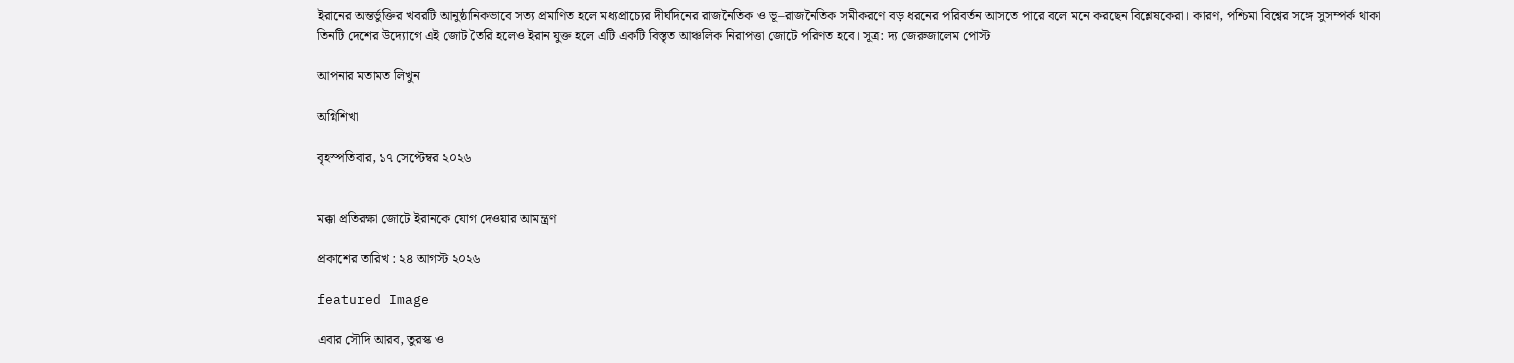ইরানের অন্তর্ভুক্তির খবরটি আনুষ্ঠানিকভাবে সত্য প্রমাণিত হলে মধ্যপ্রাচ্যের দীর্ঘদিনের রাজনৈতিক ও ভূ–রাজনৈতিক সমীকরণে বড় ধরনের পরিবর্তন আসতে পারে বলে মনে করছেন বিশ্লেষকেরা। কারণ, পশ্চিমা বিশ্বের সঙ্গে সুসম্পর্ক থাকা তিনটি দেশের উদ্যোগে এই জোট তৈরি হলেও ইরান যুক্ত হলে এটি একটি বিস্তৃত আঞ্চলিক নিরাপত্তা জোটে পরিণত হবে। সূত্র: দ্য জেরুজালেম পোস্ট

আপনার মতামত লিখুন

অগ্নিশিখা

বৃহস্পতিবার, ১৭ সেপ্টেম্বর ২০২৬


মক্কা প্রতিরক্ষা জোটে ইরানকে যোগ দেওয়ার আমন্ত্রণ

প্রকাশের তারিখ : ২৪ আগস্ট ২০২৬

featured Image

এবার সৌদি আরব, তুরস্ক ও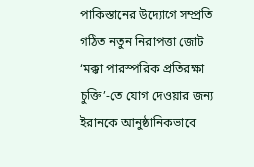পাকিস্তানের উদ্যোগে সম্প্রতি গঠিত নতুন নিরাপত্তা জোট ‘মক্কা পারস্পরিক প্রতিরক্ষা চুক্তি’-তে যোগ দেওয়ার জন্য ইরানকে আনুষ্ঠানিকভাবে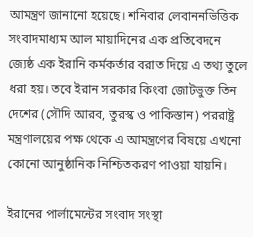আমন্ত্রণ জানানো হয়েছে। শনিবার লেবাননভিত্তিক সংবাদমাধ্যম আল মায়াদিনের এক প্রতিবেদনে জ্যেষ্ঠ এক ইরানি কর্মকর্তার বরাত দিয়ে এ তথ্য তুলে ধরা হয়। তবে ইরান সরকার কিংবা জোটভুক্ত তিন দেশের (সৌদি আরব, তুরস্ক ও পাকিস্তান) পররাষ্ট্র মন্ত্রণালয়ের পক্ষ থেকে এ আমন্ত্রণের বিষয়ে এখনো কোনো আনুষ্ঠানিক নিশ্চিতকরণ পাওয়া যায়নি।

ইরানের পার্লামেন্টের সংবাদ সংস্থা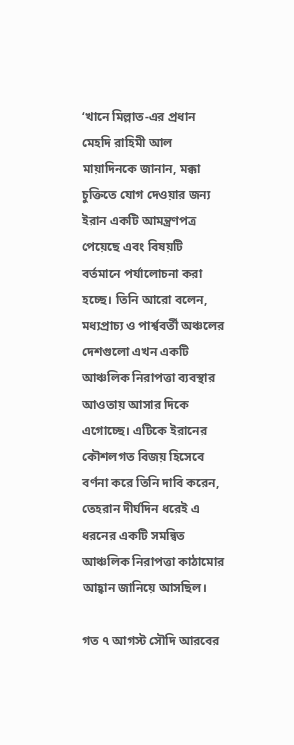‘খানে মিল্লাত-এর প্রধান মেহদি রাহিমী আল মায়াদিনকে জানান, মক্কা চুক্তিতে যোগ দেওয়ার জন্য ইরান একটি আমন্ত্রণপত্র পেয়েছে এবং বিষয়টি বর্তমানে পর্যালোচনা করা হচ্ছে। তিনি আরো বলেন, মধ্যপ্রাচ্য ও পার্শ্ববর্তী অঞ্চলের দেশগুলো এখন একটি আঞ্চলিক নিরাপত্তা ব্যবস্থার আওতায় আসার দিকে এগোচ্ছে। এটিকে ইরানের কৌশলগত বিজয় হিসেবে বর্ণনা করে তিনি দাবি করেন, তেহরান দীর্ঘদিন ধরেই এ ধরনের একটি সমন্বিত আঞ্চলিক নিরাপত্তা কাঠামোর আহ্বান জানিয়ে আসছিল।

গত ৭ আগস্ট সৌদি আরবের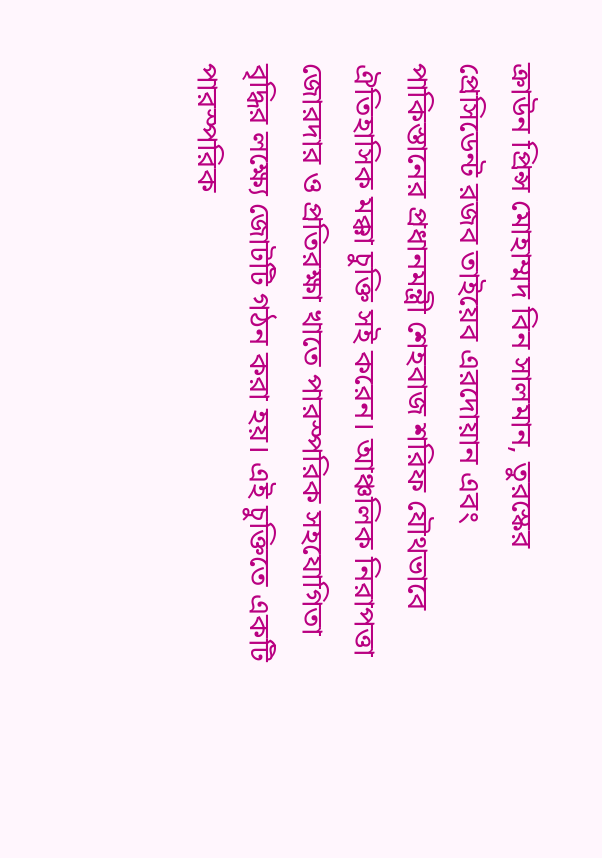ক্রাউন প্রিন্স মোহাম্মদ বিন সালমান, তুরস্কের প্রেসিডেন্ট রজব তাইয়েব এরদোয়ান এবং পাকিস্তানের প্রধানমন্ত্রী শেহবাজ শরিফ যৌথভাবে ঐতিহাসিক মক্কা চুক্তি সই করেন। আঞ্চলিক নিরাপত্তা জোরদার ও প্রতিরক্ষা খাতে পারস্পরিক সহযোগিতা বৃদ্ধির লক্ষ্যে জোটটি গঠন করা হয়। এই চুক্তিতে একটি পারস্পরিক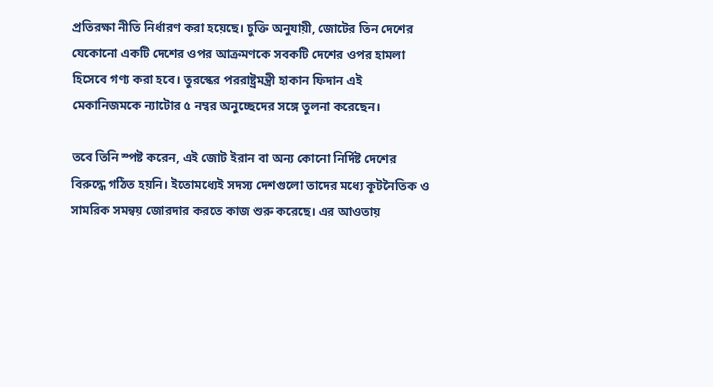প্রতিরক্ষা নীতি নির্ধারণ করা হয়েছে। চুক্তি অনুযায়ী, জোটের তিন দেশের যেকোনো একটি দেশের ওপর আক্রমণকে সবকটি দেশের ওপর হামলা হিসেবে গণ্য করা হবে। তুরস্কের পররাষ্ট্রমন্ত্রী হাকান ফিদান এই মেকানিজমকে ন্যাটোর ৫ নম্বর অনুচ্ছেদের সঙ্গে তুলনা করেছেন।

তবে তিনি স্পষ্ট করেন, এই জোট ইরান বা অন্য কোনো নির্দিষ্ট দেশের বিরুদ্ধে গঠিত হয়নি। ইতোমধ্যেই সদস্য দেশগুলো তাদের মধ্যে কূটনৈতিক ও সামরিক সমন্বয় জোরদার করতে কাজ শুরু করেছে। এর আওতায়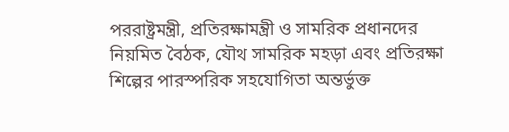পররাষ্ট্রমন্ত্রী, প্রতিরক্ষামন্ত্রী ও সামরিক প্রধানদের নিয়মিত বৈঠক, যৌথ সামরিক মহড়া এবং প্রতিরক্ষা শিল্পের পারস্পরিক সহযোগিতা অন্তর্ভুক্ত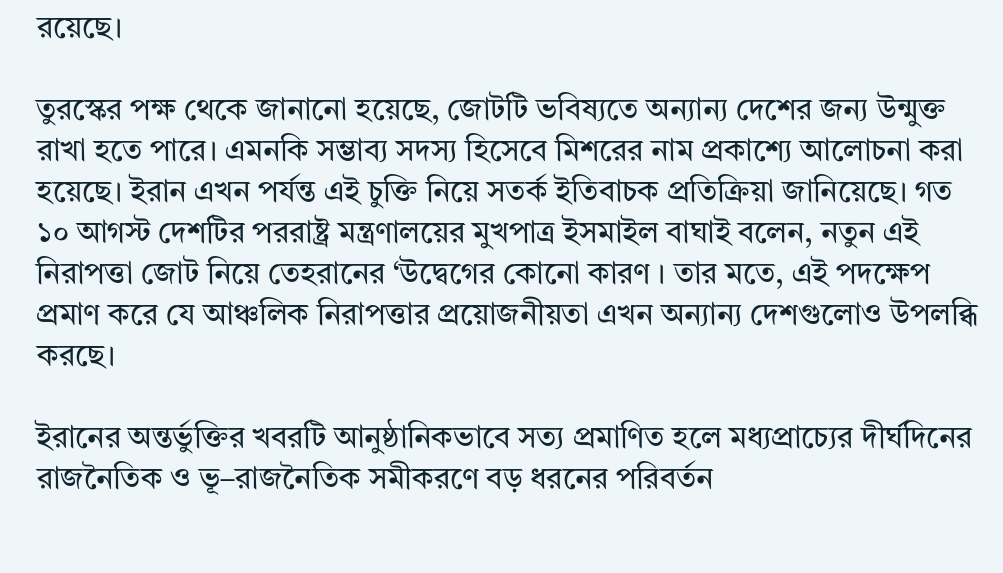রয়েছে।

তুরস্কের পক্ষ থেকে জানানো হয়েছে, জোটটি ভবিষ্যতে অন্যান্য দেশের জন্য উন্মুক্ত রাখা হতে পারে। এমনকি সম্ভাব্য সদস্য হিসেবে মিশরের নাম প্রকাশ্যে আলোচনা করা হয়েছে। ইরান এখন পর্যন্ত এই চুক্তি নিয়ে সতর্ক ইতিবাচক প্রতিক্রিয়া জানিয়েছে। গত ১০ আগস্ট দেশটির পররাষ্ট্র মন্ত্রণালয়ের মুখপাত্র ইসমাইল বাঘাই বলেন, নতুন এই নিরাপত্তা জোট নিয়ে তেহরানের ‘উদ্বেগের কোনো কারণ । তার মতে, এই পদক্ষেপ প্রমাণ করে যে আঞ্চলিক নিরাপত্তার প্রয়োজনীয়তা এখন অন্যান্য দেশগুলোও উপলব্ধি করছে।

ইরানের অন্তর্ভুক্তির খবরটি আনুষ্ঠানিকভাবে সত্য প্রমাণিত হলে মধ্যপ্রাচ্যের দীর্ঘদিনের রাজনৈতিক ও ভূ–রাজনৈতিক সমীকরণে বড় ধরনের পরিবর্তন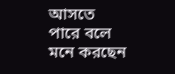আসতে পারে বলে মনে করছেন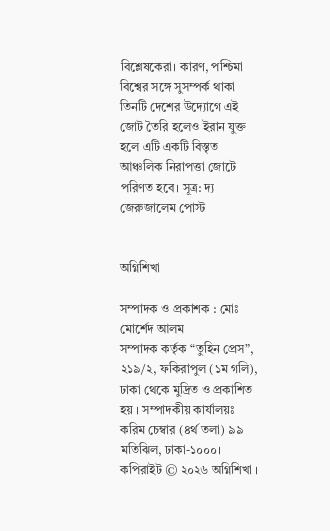বিশ্লেষকেরা। কারণ, পশ্চিমা বিশ্বের সঙ্গে সুসম্পর্ক থাকা তিনটি দেশের উদ্যোগে এই জোট তৈরি হলেও ইরান যুক্ত হলে এটি একটি বিস্তৃত আঞ্চলিক নিরাপত্তা জোটে পরিণত হবে। সূত্র: দ্য জেরুজালেম পোস্ট


অগ্নিশিখা

সম্পাদক ও প্রকাশক : মোঃ মোর্শেদ আলম
সম্পাদক কর্তৃক “তুহিন প্রেস”, ২১৯/২, ফকিরাপুল (১ম গলি), ঢাকা থেকে মুদ্রিত ও প্রকাশিত হয় । সম্পাদকীয় কার্যালয়ঃ করিম চেম্বার (৪র্থ তলা) ৯৯ মতিঝিল, ঢাকা-১০০০।
কপিরাইট © ২০২৬ অগ্নিশিখা ।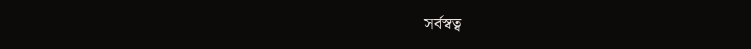সর্বস্বত্ব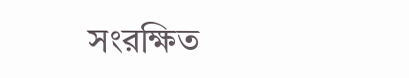সংরক্ষিত